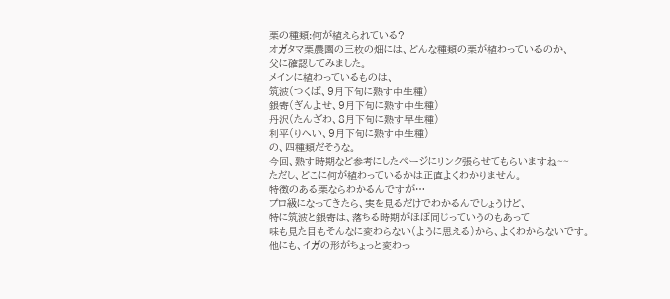栗の種類:何が植えられている?
オガタマ栗農園の三枚の畑には、どんな種類の栗が植わっているのか、
父に確認してみました。
メインに植わっているものは、
筑波(つくば、9月下旬に熟す中生種)
銀寄(ぎんよせ、9月下旬に熟す中生種)
丹沢(たんざわ、8月下旬に熟す早生種)
利平(りへい、9月下旬に熟す中生種)
の、四種類だそうな。
今回、熟す時期など参考にしたページにリンク張らせてもらいますね~~
ただし、どこに何が植わっているかは正直よくわかりません。
特徴のある栗ならわかるんですが…
プロ級になってきたら、実を見るだけでわかるんでしょうけど、
特に筑波と銀寄は、落ちる時期がほぼ同じっていうのもあって
味も見た目もそんなに変わらない(ように思える)から、よくわからないです。
他にも、イガの形がちょっと変わっ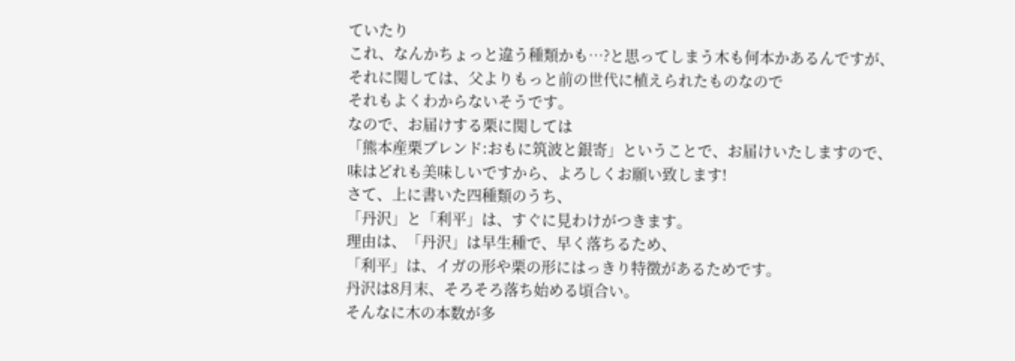ていたり
これ、なんかちょっと違う種類かも…?と思ってしまう木も何本かあるんですが、
それに関しては、父よりもっと前の世代に植えられたものなので
それもよくわからないそうです。
なので、お届けする栗に関しては
「熊本産栗ブレンド:おもに筑波と銀寄」ということで、お届けいたしますので、
味はどれも美味しいですから、よろしくお願い致します!
さて、上に書いた四種類のうち、
「丹沢」と「利平」は、すぐに見わけがつきます。
理由は、「丹沢」は早生種で、早く落ちるため、
「利平」は、イガの形や栗の形にはっきり特徴があるためです。
丹沢は8月末、そろそろ落ち始める頃合い。
そんなに木の本数が多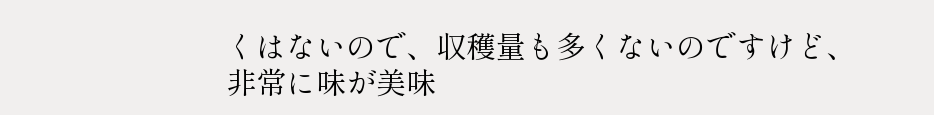くはないので、収穫量も多くないのですけど、
非常に味が美味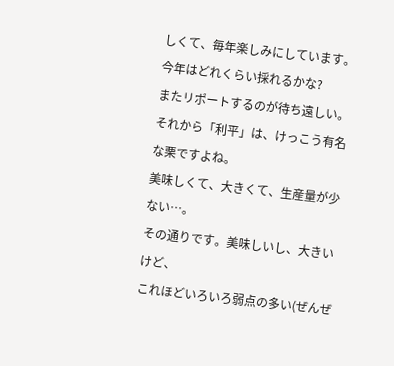しくて、毎年楽しみにしています。
今年はどれくらい採れるかな?
またリポートするのが待ち遠しい。
それから「利平」は、けっこう有名な栗ですよね。
美味しくて、大きくて、生産量が少ない…。
その通りです。美味しいし、大きいけど、
これほどいろいろ弱点の多い(ぜんぜ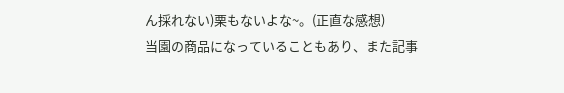ん採れない)栗もないよな~。(正直な感想)
当園の商品になっていることもあり、また記事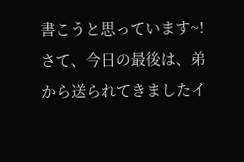書こうと思っています~!
さて、今日の最後は、弟から送られてきましたイ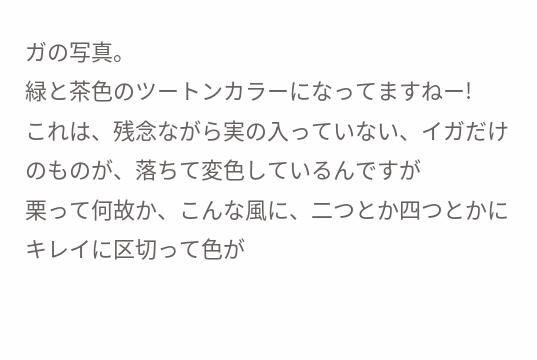ガの写真。
緑と茶色のツートンカラーになってますねー!
これは、残念ながら実の入っていない、イガだけのものが、落ちて変色しているんですが
栗って何故か、こんな風に、二つとか四つとかにキレイに区切って色が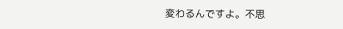変わるんですよ。不思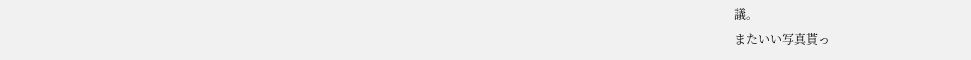議。
またいい写真貰っ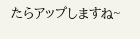たらアップしますね~